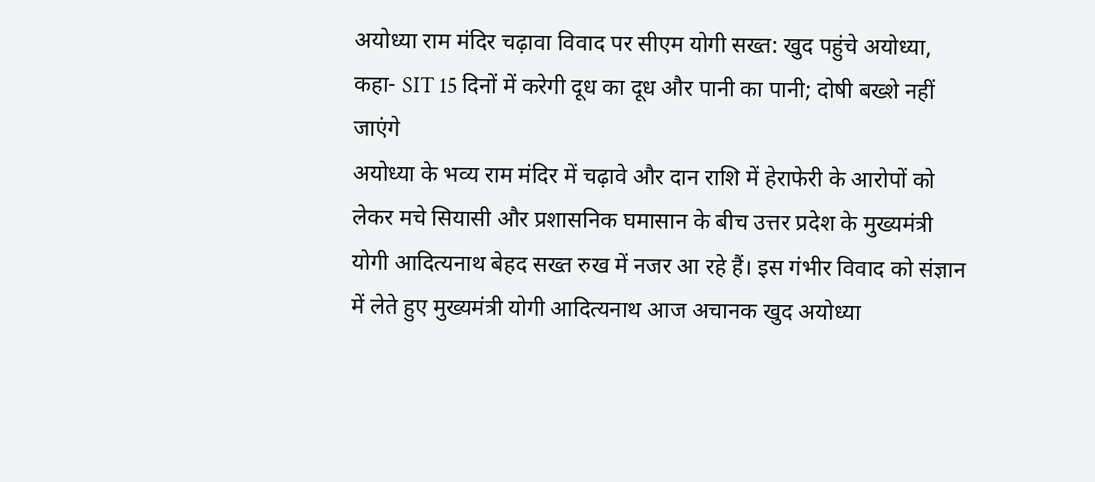अयोध्या राम मंदिर चढ़ावा विवाद पर सीएम योगी सख्त: खुद पहुंचे अयोध्या, कहा- SIT 15 दिनों में करेगी दूध का दूध और पानी का पानी; दोषी बख्शे नहीं जाएंगे
अयोध्या के भव्य राम मंदिर में चढ़ावे और दान राशि में हेराफेरी के आरोपों को लेकर मचे सियासी और प्रशासनिक घमासान के बीच उत्तर प्रदेश के मुख्यमंत्री योगी आदित्यनाथ बेहद सख्त रुख में नजर आ रहे हैं। इस गंभीर विवाद को संज्ञान में लेते हुए मुख्यमंत्री योगी आदित्यनाथ आज अचानक खुद अयोध्या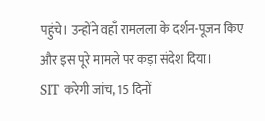पहुंचे। उन्होंने वहाँ रामलला के दर्शन-पूजन किए और इस पूरे मामले पर कड़ा संदेश दिया।
SIT करेगी जांच, 15 दिनों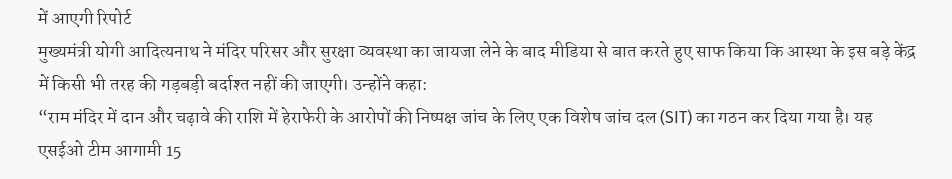में आएगी रिपोर्ट
मुख्यमंत्री योगी आदित्यनाथ ने मंदिर परिसर और सुरक्षा व्यवस्था का जायजा लेने के बाद मीडिया से बात करते हुए साफ किया कि आस्था के इस बड़े केंद्र में किसी भी तरह की गड़बड़ी बर्दाश्त नहीं की जाएगी। उन्होंने कहा:
“राम मंदिर में दान और चढ़ावे की राशि में हेराफेरी के आरोपों की निष्पक्ष जांच के लिए एक विशेष जांच दल (SIT) का गठन कर दिया गया है। यह एसईओ टीम आगामी 15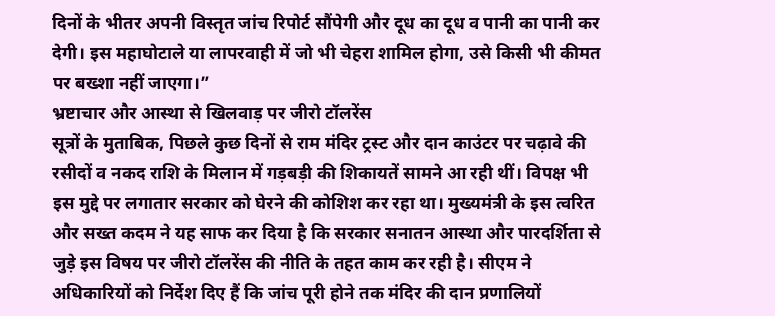दिनों के भीतर अपनी विस्तृत जांच रिपोर्ट सौंपेगी और दूध का दूध व पानी का पानी कर देगी। इस महाघोटाले या लापरवाही में जो भी चेहरा शामिल होगा, उसे किसी भी कीमत पर बख्शा नहीं जाएगा।”
भ्रष्टाचार और आस्था से खिलवाड़ पर जीरो टॉलरेंस
सूत्रों के मुताबिक, पिछले कुछ दिनों से राम मंदिर ट्रस्ट और दान काउंटर पर चढ़ावे की रसीदों व नकद राशि के मिलान में गड़बड़ी की शिकायतें सामने आ रही थीं। विपक्ष भी इस मुद्दे पर लगातार सरकार को घेरने की कोशिश कर रहा था। मुख्यमंत्री के इस त्वरित और सख्त कदम ने यह साफ कर दिया है कि सरकार सनातन आस्था और पारदर्शिता से जुड़े इस विषय पर जीरो टॉलरेंस की नीति के तहत काम कर रही है। सीएम ने अधिकारियों को निर्देश दिए हैं कि जांच पूरी होने तक मंदिर की दान प्रणालियों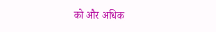को और अधिक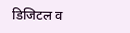डिजिटल व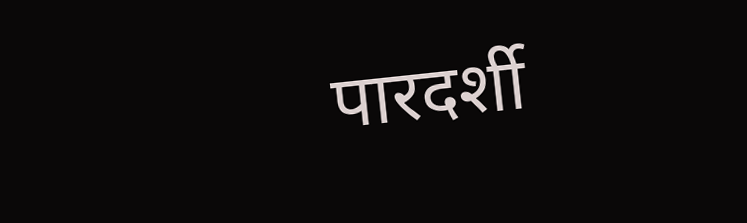पारदर्शी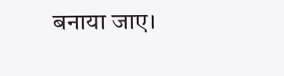बनाया जाए।